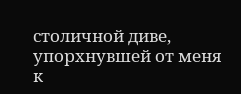столичной диве, упорхнувшей от меня к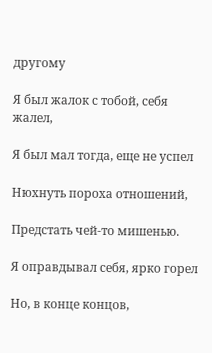другому

Я был жалок с тобой, себя жалел,

Я был мал тогда, еще не успел

Нюхнуть пороха отношений,

Предстать чей-то мишенью.

Я оправдывал себя, ярко горел

Но, в конце концов,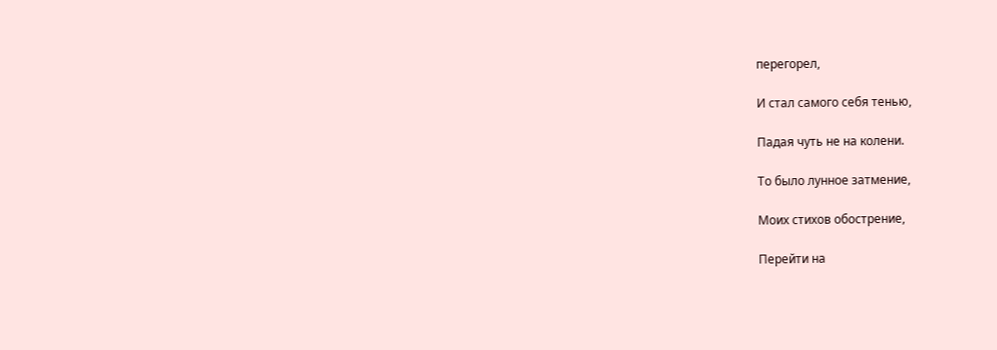перегорел,

И стал самого себя тенью,

Падая чуть не на колени.

То было лунное затмение,

Моих стихов обострение,

Перейти на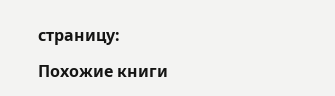страницу:

Похожие книги